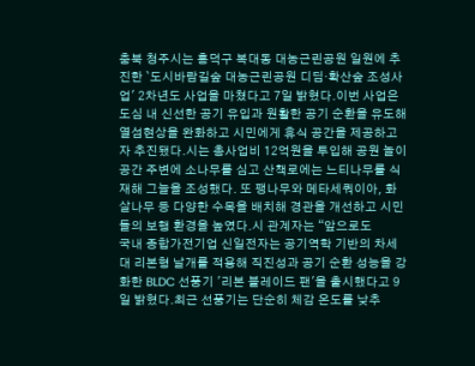충북 청주시는 흥덕구 복대동 대농근린공원 일원에 추진한 `도시바람길숲 대농근린공원 디딤·확산숲 조성사업' 2차년도 사업을 마쳤다고 7일 밝혔다.이번 사업은 도심 내 신선한 공기 유입과 원활한 공기 순환을 유도해 열섬현상을 완화하고 시민에게 휴식 공간을 제공하고자 추진됐다.시는 총사업비 12억원을 투입해 공원 놀이공간 주변에 소나무를 심고 산책로에는 느티나무를 식재해 그늘을 조성했다. 또 팽나무와 메타세쿼이아, 화살나무 등 다양한 수목을 배치해 경관을 개선하고 시민들의 보행 환경을 높였다.시 관계자는 “앞으로도
국내 종합가전기업 신일전자는 공기역학 기반의 차세대 리본형 날개를 적용해 직진성과 공기 순환 성능을 강화한 BLDC 선풍기 '리본 블레이드 팬'을 출시했다고 9일 밝혔다.최근 선풍기는 단순히 체감 온도를 낮추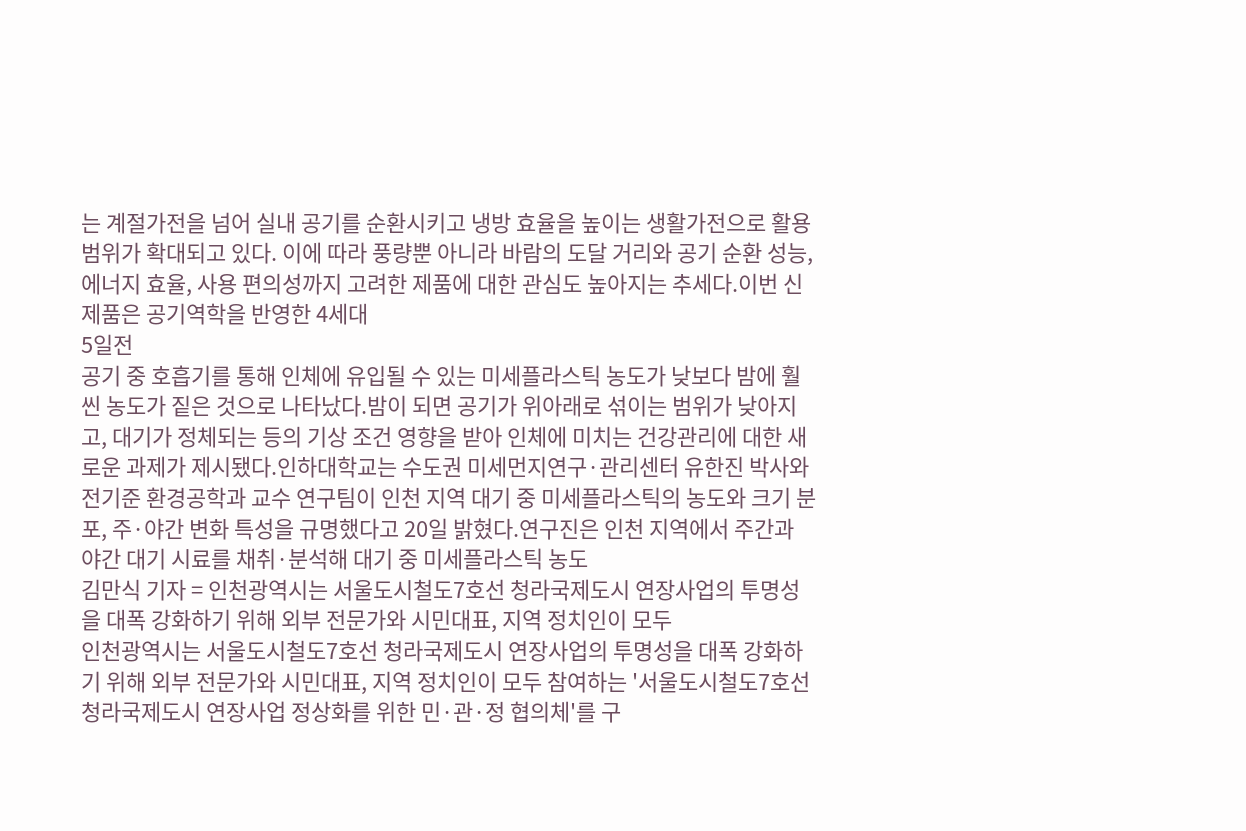는 계절가전을 넘어 실내 공기를 순환시키고 냉방 효율을 높이는 생활가전으로 활용 범위가 확대되고 있다. 이에 따라 풍량뿐 아니라 바람의 도달 거리와 공기 순환 성능, 에너지 효율, 사용 편의성까지 고려한 제품에 대한 관심도 높아지는 추세다.이번 신제품은 공기역학을 반영한 4세대
5일전
공기 중 호흡기를 통해 인체에 유입될 수 있는 미세플라스틱 농도가 낮보다 밤에 훨씬 농도가 짙은 것으로 나타났다.밤이 되면 공기가 위아래로 섞이는 범위가 낮아지고, 대기가 정체되는 등의 기상 조건 영향을 받아 인체에 미치는 건강관리에 대한 새로운 과제가 제시됐다.인하대학교는 수도권 미세먼지연구·관리센터 유한진 박사와 전기준 환경공학과 교수 연구팀이 인천 지역 대기 중 미세플라스틱의 농도와 크기 분포, 주·야간 변화 특성을 규명했다고 20일 밝혔다.연구진은 인천 지역에서 주간과 야간 대기 시료를 채취·분석해 대기 중 미세플라스틱 농도
김만식 기자 = 인천광역시는 서울도시철도7호선 청라국제도시 연장사업의 투명성을 대폭 강화하기 위해 외부 전문가와 시민대표, 지역 정치인이 모두
인천광역시는 서울도시철도7호선 청라국제도시 연장사업의 투명성을 대폭 강화하기 위해 외부 전문가와 시민대표, 지역 정치인이 모두 참여하는 '서울도시철도7호선 청라국제도시 연장사업 정상화를 위한 민·관·정 협의체'를 구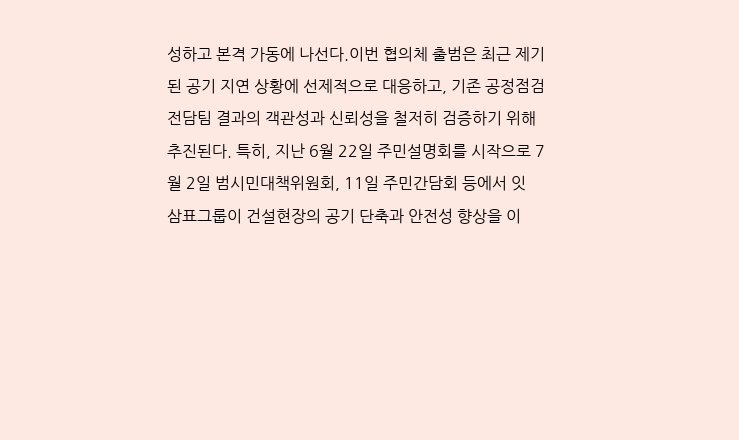성하고 본격 가동에 나선다.이번 협의체 출범은 최근 제기된 공기 지연 상황에 선제적으로 대응하고, 기존 공정점검 전담팀 결과의 객관성과 신뢰성을 철저히 검증하기 위해 추진된다. 특히, 지난 6월 22일 주민설명회를 시작으로 7월 2일 범시민대책위원회, 11일 주민간담회 등에서 잇
삼표그룹이 건설현장의 공기 단축과 안전성 향상을 이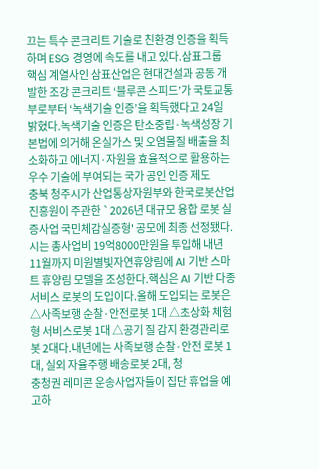끄는 특수 콘크리트 기술로 친환경 인증을 획득하며 ESG 경영에 속도를 내고 있다.삼표그룹 핵심 계열사인 삼표산업은 현대건설과 공동 개발한 조강 콘크리트 ‘블루콘 스피드’가 국토교통부로부터 ‘녹색기술 인증’을 획득했다고 24일 밝혔다.녹색기술 인증은 탄소중립·녹색성장 기본법에 의거해 온실가스 및 오염물질 배출을 최소화하고 에너지·자원을 효율적으로 활용하는 우수 기술에 부여되는 국가 공인 인증 제도
충북 청주시가 산업통상자원부와 한국로봇산업진흥원이 주관한 `2026년 대규모 융합 로봇 실증사업 국민체감실증형' 공모에 최종 선정됐다.시는 총사업비 19억8000만원을 투입해 내년 11월까지 미원별빛자연휴양림에 AI 기반 스마트 휴양림 모델을 조성한다.핵심은 AI 기반 다종 서비스 로봇의 도입이다.올해 도입되는 로봇은 △사족보행 순찰·안전로봇 1대 △초상화 체험형 서비스로봇 1대 △공기 질 감지 환경관리로봇 2대다.내년에는 사족보행 순찰·안전 로봇 1대, 실외 자율주행 배송로봇 2대, 청
충청권 레미콘 운송사업자들이 집단 휴업을 예고하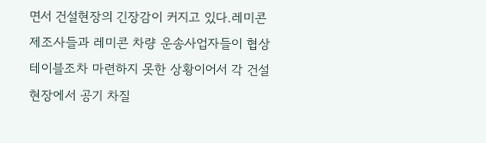면서 건설현장의 긴장감이 커지고 있다.레미콘 제조사들과 레미콘 차량 운송사업자들이 협상 테이블조차 마련하지 못한 상황이어서 각 건설현장에서 공기 차질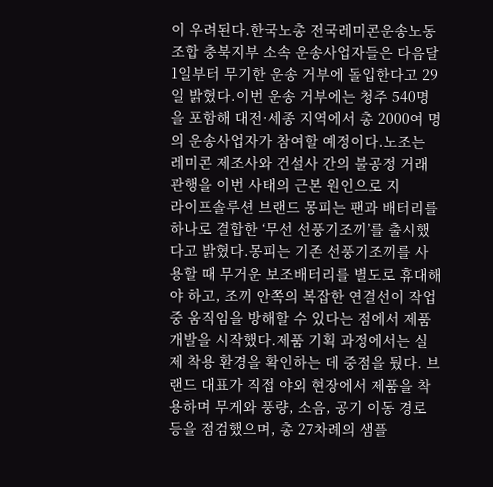이 우려된다.한국노총 전국레미콘운송노동조합 충북지부 소속 운송사업자들은 다음달 1일부터 무기한 운송 거부에 돌입한다고 29일 밝혔다.이번 운송 거부에는 청주 540명을 포함해 대전·세종 지역에서 총 2000여 명의 운송사업자가 참여할 예정이다.노조는 레미콘 제조사와 건설사 간의 불공정 거래 관행을 이번 사태의 근본 원인으로 지
라이프솔루션 브랜드 몽피는 팬과 배터리를 하나로 결합한 ‘무선 선풍기조끼’를 출시했다고 밝혔다.몽피는 기존 선풍기조끼를 사용할 때 무거운 보조배터리를 별도로 휴대해야 하고, 조끼 안쪽의 복잡한 연결선이 작업 중 움직임을 방해할 수 있다는 점에서 제품 개발을 시작했다.제품 기획 과정에서는 실제 착용 환경을 확인하는 데 중점을 뒀다. 브랜드 대표가 직접 야외 현장에서 제품을 착용하며 무게와 풍량, 소음, 공기 이동 경로 등을 점검했으며, 총 27차례의 샘플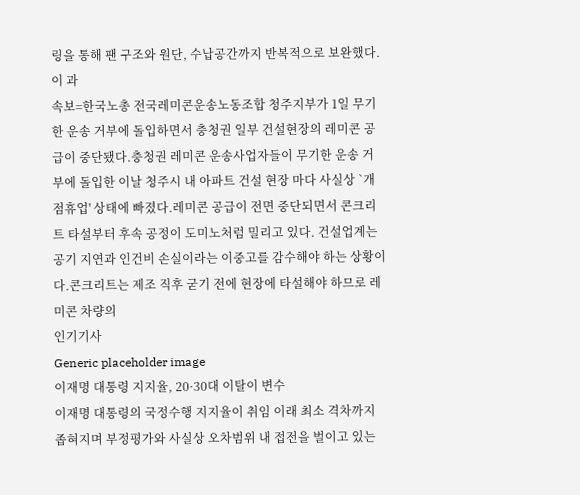링을 통해 팬 구조와 원단, 수납공간까지 반복적으로 보완했다.이 과
속보=한국노총 전국레미콘운송노동조합 청주지부가 1일 무기한 운송 거부에 돌입하면서 충청권 일부 건설현장의 레미콘 공급이 중단됐다.충청권 레미콘 운송사업자들이 무기한 운송 거부에 돌입한 이날 청주시 내 아파트 건설 현장 마다 사실상 `개점휴업' 상태에 빠졌다.레미콘 공급이 전면 중단되면서 콘크리트 타설부터 후속 공정이 도미노처럼 밀리고 있다. 건설업계는 공기 지연과 인건비 손실이라는 이중고를 감수해야 하는 상황이다.콘크리트는 제조 직후 굳기 전에 현장에 타설해야 하므로 레미콘 차량의
인기기사
Generic placeholder image
이재명 대통령 지지율, 20·30대 이탈이 변수
이재명 대통령의 국정수행 지지율이 취임 이래 최소 격차까지 좁혀지며 부정평가와 사실상 오차범위 내 접전을 벌이고 있는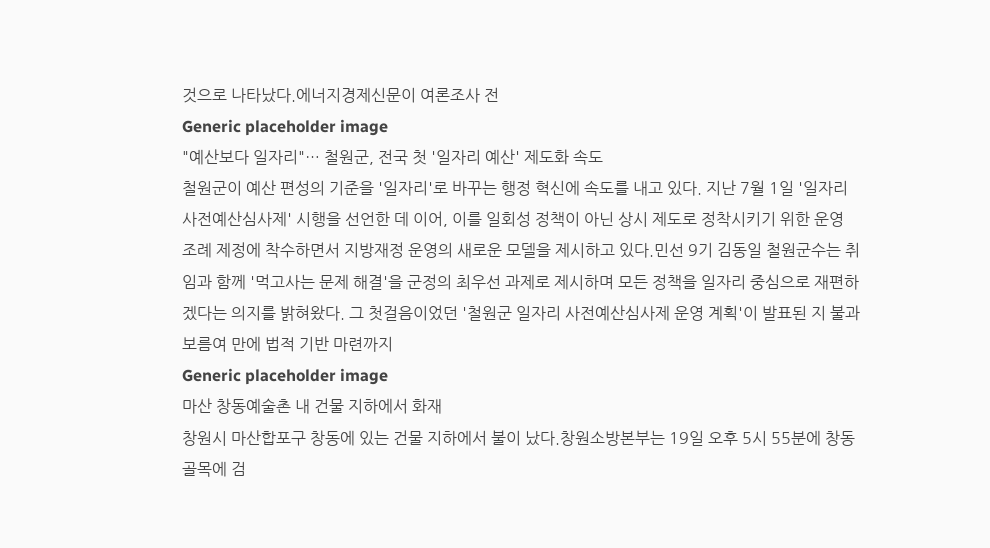것으로 나타났다.에너지경제신문이 여론조사 전
Generic placeholder image
"예산보다 일자리"… 철원군, 전국 첫 '일자리 예산' 제도화 속도
철원군이 예산 편성의 기준을 '일자리'로 바꾸는 행정 혁신에 속도를 내고 있다. 지난 7월 1일 '일자리 사전예산심사제' 시행을 선언한 데 이어, 이를 일회성 정책이 아닌 상시 제도로 정착시키기 위한 운영 조례 제정에 착수하면서 지방재정 운영의 새로운 모델을 제시하고 있다.민선 9기 김동일 철원군수는 취임과 함께 '먹고사는 문제 해결'을 군정의 최우선 과제로 제시하며 모든 정책을 일자리 중심으로 재편하겠다는 의지를 밝혀왔다. 그 첫걸음이었던 '철원군 일자리 사전예산심사제 운영 계획'이 발표된 지 불과 보름여 만에 법적 기반 마련까지
Generic placeholder image
마산 창동예술촌 내 건물 지하에서 화재
창원시 마산합포구 창동에 있는 건물 지하에서 불이 났다.창원소방본부는 19일 오후 5시 55분에 창동 골목에 검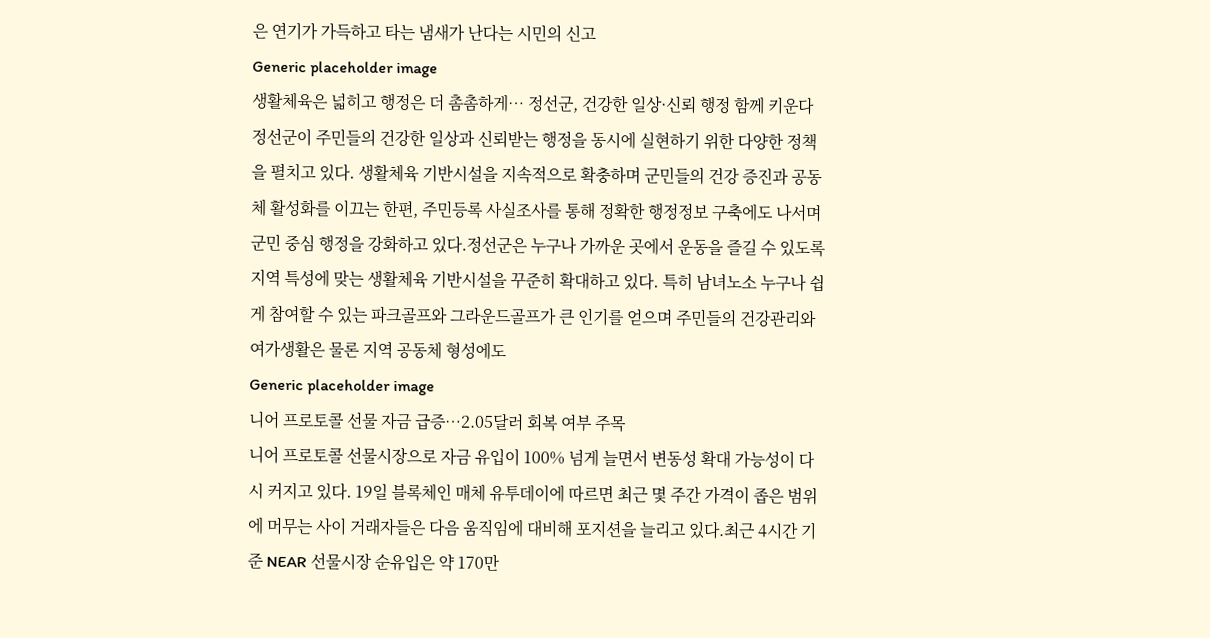은 연기가 가득하고 타는 냄새가 난다는 시민의 신고
Generic placeholder image
생활체육은 넓히고 행정은 더 촘촘하게… 정선군, 건강한 일상·신뢰 행정 함께 키운다
정선군이 주민들의 건강한 일상과 신뢰받는 행정을 동시에 실현하기 위한 다양한 정책을 펼치고 있다. 생활체육 기반시설을 지속적으로 확충하며 군민들의 건강 증진과 공동체 활성화를 이끄는 한편, 주민등록 사실조사를 통해 정확한 행정정보 구축에도 나서며 군민 중심 행정을 강화하고 있다.정선군은 누구나 가까운 곳에서 운동을 즐길 수 있도록 지역 특성에 맞는 생활체육 기반시설을 꾸준히 확대하고 있다. 특히 남녀노소 누구나 쉽게 참여할 수 있는 파크골프와 그라운드골프가 큰 인기를 얻으며 주민들의 건강관리와 여가생활은 물론 지역 공동체 형성에도
Generic placeholder image
니어 프로토콜 선물 자금 급증…2.05달러 회복 여부 주목
니어 프로토콜 선물시장으로 자금 유입이 100% 넘게 늘면서 변동성 확대 가능성이 다시 커지고 있다. 19일 블록체인 매체 유투데이에 따르면 최근 몇 주간 가격이 좁은 범위에 머무는 사이 거래자들은 다음 움직임에 대비해 포지션을 늘리고 있다.최근 4시간 기준 NEAR 선물시장 순유입은 약 170만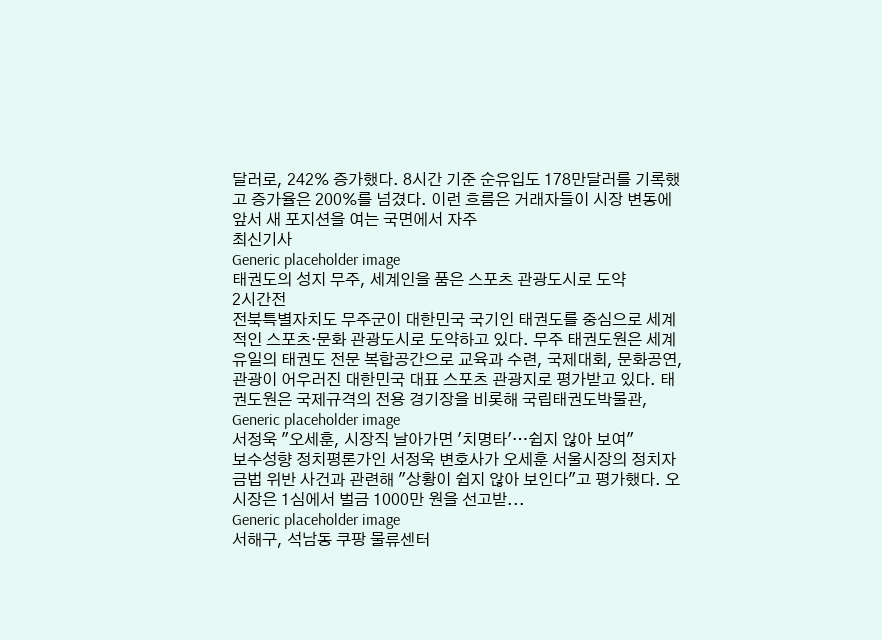달러로, 242% 증가했다. 8시간 기준 순유입도 178만달러를 기록했고 증가율은 200%를 넘겼다. 이런 흐름은 거래자들이 시장 변동에 앞서 새 포지션을 여는 국면에서 자주
최신기사
Generic placeholder image
태권도의 성지 무주, 세계인을 품은 스포츠 관광도시로 도약
2시간전
전북특별자치도 무주군이 대한민국 국기인 태권도를 중심으로 세계적인 스포츠·문화 관광도시로 도약하고 있다. 무주 태권도원은 세계 유일의 태권도 전문 복합공간으로 교육과 수련, 국제대회, 문화공연, 관광이 어우러진 대한민국 대표 스포츠 관광지로 평가받고 있다. 태권도원은 국제규격의 전용 경기장을 비롯해 국립태권도박물관,
Generic placeholder image
서정욱 "오세훈, 시장직 날아가면 '치명타'…쉽지 않아 보여"
보수성향 정치평론가인 서정욱 변호사가 오세훈 서울시장의 정치자금법 위반 사건과 관련해 "상황이 쉽지 않아 보인다"고 평가했다. 오 시장은 1심에서 벌금 1000만 원을 선고받...
Generic placeholder image
서해구, 석남동 쿠팡 물류센터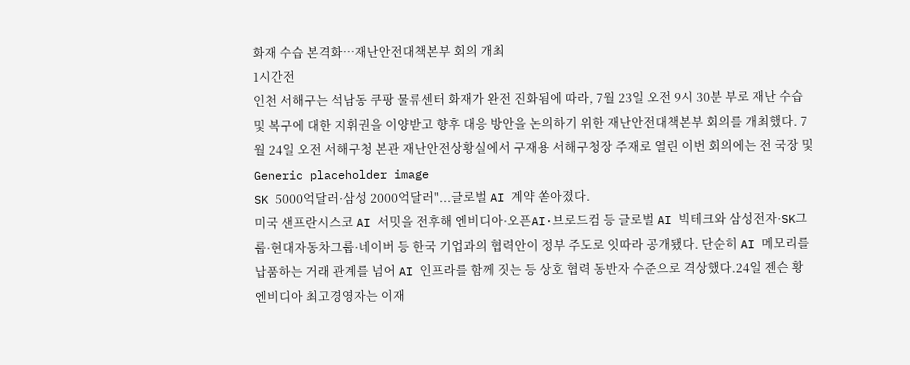화재 수습 본격화…재난안전대책본부 회의 개최
1시간전
인천 서해구는 석남동 쿠팡 물류센터 화재가 완전 진화됨에 따라, 7월 23일 오전 9시 30분 부로 재난 수습 및 복구에 대한 지휘권을 이양받고 향후 대응 방안을 논의하기 위한 재난안전대책본부 회의를 개최했다. 7월 24일 오전 서해구청 본관 재난안전상황실에서 구재용 서해구청장 주재로 열린 이번 회의에는 전 국장 및
Generic placeholder image
SK 5000억달러·삼성 2000억달러"...글로벌 AI 계약 쏟아졌다.
미국 샌프란시스코 AI 서밋을 전후해 엔비디아·오픈AI·브로드컴 등 글로벌 AI 빅테크와 삼성전자·SK그룹·현대자동차그룹·네이버 등 한국 기업과의 협력안이 정부 주도로 잇따라 공개됐다. 단순히 AI 메모리를 납품하는 거래 관계를 넘어 AI 인프라를 함께 짓는 등 상호 협력 동반자 수준으로 격상했다.24일 젠슨 황 엔비디아 최고경영자는 이재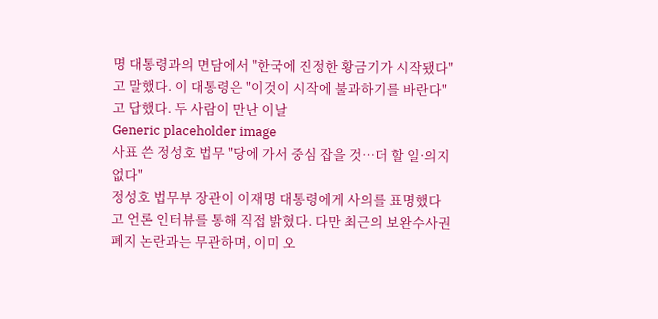명 대통령과의 면담에서 "한국에 진정한 황금기가 시작됐다"고 말했다. 이 대통령은 "이것이 시작에 불과하기를 바란다"고 답했다. 두 사람이 만난 이날
Generic placeholder image
사표 쓴 정성호 법무 "당에 가서 중심 잡을 것…더 할 일·의지 없다"
정성호 법무부 장관이 이재명 대통령에게 사의를 표명했다고 언론 인터뷰를 통해 직접 밝혔다. 다만 최근의 보완수사권 폐지 논란과는 무관하며, 이미 오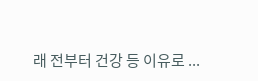래 전부터 건강 등 이유로 ...